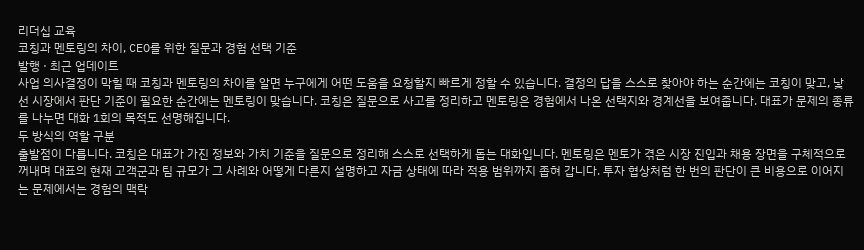리더십 교육
코칭과 멘토링의 차이, CEO를 위한 질문과 경험 선택 기준
발행 · 최근 업데이트
사업 의사결정이 막힐 때 코칭과 멘토링의 차이를 알면 누구에게 어떤 도움을 요청할지 빠르게 정할 수 있습니다. 결정의 답을 스스로 찾아야 하는 순간에는 코칭이 맞고, 낯선 시장에서 판단 기준이 필요한 순간에는 멘토링이 맞습니다. 코칭은 질문으로 사고를 정리하고 멘토링은 경험에서 나온 선택지와 경계선을 보여줍니다. 대표가 문제의 종류를 나누면 대화 1회의 목적도 선명해집니다.
두 방식의 역할 구분
출발점이 다릅니다. 코칭은 대표가 가진 정보와 가치 기준을 질문으로 정리해 스스로 선택하게 돕는 대화입니다. 멘토링은 멘토가 겪은 시장 진입과 채용 장면을 구체적으로 꺼내며 대표의 현재 고객군과 팀 규모가 그 사례와 어떻게 다른지 설명하고 자금 상태에 따라 적용 범위까지 좁혀 갑니다. 투자 협상처럼 한 번의 판단이 큰 비용으로 이어지는 문제에서는 경험의 맥락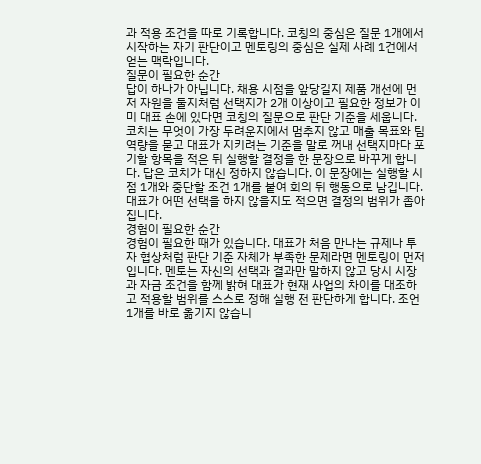과 적용 조건을 따로 기록합니다. 코칭의 중심은 질문 1개에서 시작하는 자기 판단이고 멘토링의 중심은 실제 사례 1건에서 얻는 맥락입니다.
질문이 필요한 순간
답이 하나가 아닙니다. 채용 시점을 앞당길지 제품 개선에 먼저 자원을 둘지처럼 선택지가 2개 이상이고 필요한 정보가 이미 대표 손에 있다면 코칭의 질문으로 판단 기준을 세웁니다. 코치는 무엇이 가장 두려운지에서 멈추지 않고 매출 목표와 팀 역량을 묻고 대표가 지키려는 기준을 말로 꺼내 선택지마다 포기할 항목을 적은 뒤 실행할 결정을 한 문장으로 바꾸게 합니다. 답은 코치가 대신 정하지 않습니다. 이 문장에는 실행할 시점 1개와 중단할 조건 1개를 붙여 회의 뒤 행동으로 남깁니다. 대표가 어떤 선택을 하지 않을지도 적으면 결정의 범위가 좁아집니다.
경험이 필요한 순간
경험이 필요한 때가 있습니다. 대표가 처음 만나는 규제나 투자 협상처럼 판단 기준 자체가 부족한 문제라면 멘토링이 먼저입니다. 멘토는 자신의 선택과 결과만 말하지 않고 당시 시장과 자금 조건을 함께 밝혀 대표가 현재 사업의 차이를 대조하고 적용할 범위를 스스로 정해 실행 전 판단하게 합니다. 조언 1개를 바로 옮기지 않습니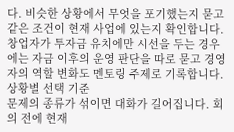다. 비슷한 상황에서 무엇을 포기했는지 묻고 같은 조건이 현재 사업에 있는지 확인합니다. 창업자가 투자금 유치에만 시선을 두는 경우에는 자금 이후의 운영 판단을 따로 묻고 경영자의 역할 변화도 멘토링 주제로 기록합니다.
상황별 선택 기준
문제의 종류가 섞이면 대화가 길어집니다. 회의 전에 현재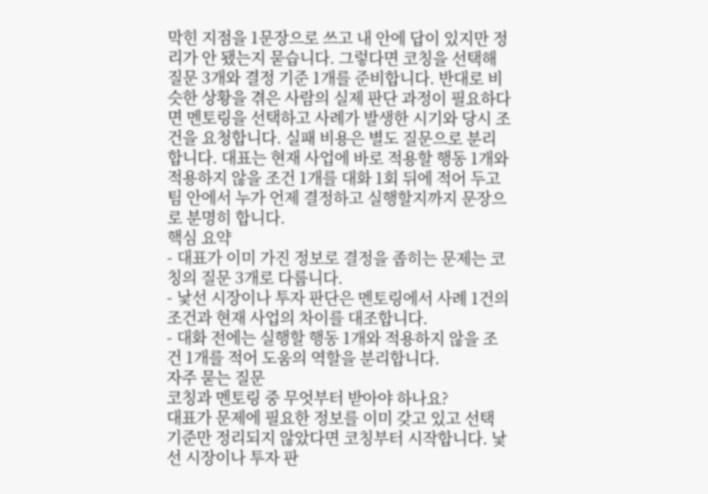막힌 지점을 1문장으로 쓰고 내 안에 답이 있지만 정리가 안 됐는지 묻습니다. 그렇다면 코칭을 선택해 질문 3개와 결정 기준 1개를 준비합니다. 반대로 비슷한 상황을 겪은 사람의 실제 판단 과정이 필요하다면 멘토링을 선택하고 사례가 발생한 시기와 당시 조건을 요청합니다. 실패 비용은 별도 질문으로 분리합니다. 대표는 현재 사업에 바로 적용할 행동 1개와 적용하지 않을 조건 1개를 대화 1회 뒤에 적어 두고 팀 안에서 누가 언제 결정하고 실행할지까지 문장으로 분명히 합니다.
핵심 요약
- 대표가 이미 가진 정보로 결정을 좁히는 문제는 코칭의 질문 3개로 다룹니다.
- 낯선 시장이나 투자 판단은 멘토링에서 사례 1건의 조건과 현재 사업의 차이를 대조합니다.
- 대화 전에는 실행할 행동 1개와 적용하지 않을 조건 1개를 적어 도움의 역할을 분리합니다.
자주 묻는 질문
코칭과 멘토링 중 무엇부터 받아야 하나요?
대표가 문제에 필요한 정보를 이미 갖고 있고 선택 기준만 정리되지 않았다면 코칭부터 시작합니다. 낯선 시장이나 투자 판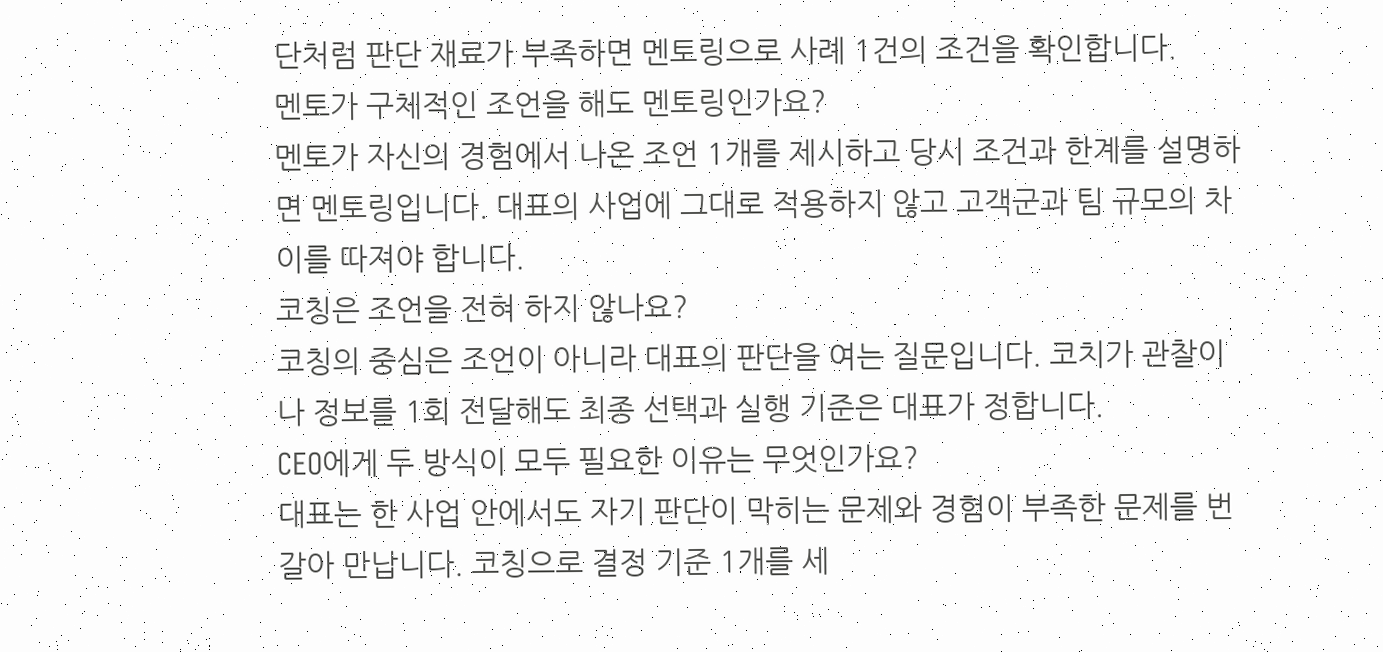단처럼 판단 재료가 부족하면 멘토링으로 사례 1건의 조건을 확인합니다.
멘토가 구체적인 조언을 해도 멘토링인가요?
멘토가 자신의 경험에서 나온 조언 1개를 제시하고 당시 조건과 한계를 설명하면 멘토링입니다. 대표의 사업에 그대로 적용하지 않고 고객군과 팀 규모의 차이를 따져야 합니다.
코칭은 조언을 전혀 하지 않나요?
코칭의 중심은 조언이 아니라 대표의 판단을 여는 질문입니다. 코치가 관찰이나 정보를 1회 전달해도 최종 선택과 실행 기준은 대표가 정합니다.
CEO에게 두 방식이 모두 필요한 이유는 무엇인가요?
대표는 한 사업 안에서도 자기 판단이 막히는 문제와 경험이 부족한 문제를 번갈아 만납니다. 코칭으로 결정 기준 1개를 세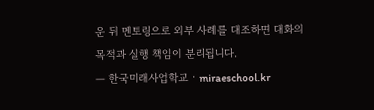운 뒤 멘토링으로 외부 사례를 대조하면 대화의 목적과 실행 책임이 분리됩니다.
— 한국미래사업학교 · miraeschool.kr